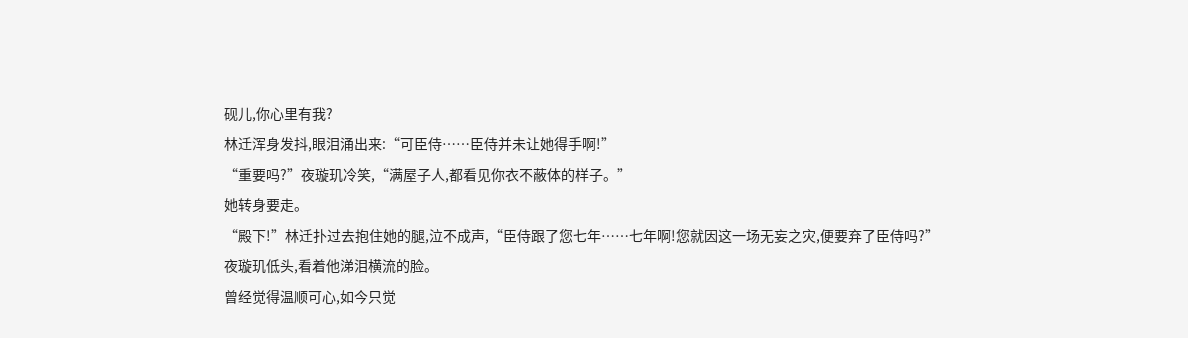砚儿,你心里有我?
林迁浑身发抖,眼泪涌出来:“可臣侍……臣侍并未让她得手啊!”
“重要吗?”夜璇玑冷笑,“满屋子人,都看见你衣不蔽体的样子。”
她转身要走。
“殿下!”林迁扑过去抱住她的腿,泣不成声,“臣侍跟了您七年……七年啊!您就因这一场无妄之灾,便要弃了臣侍吗?”
夜璇玑低头,看着他涕泪横流的脸。
曾经觉得温顺可心,如今只觉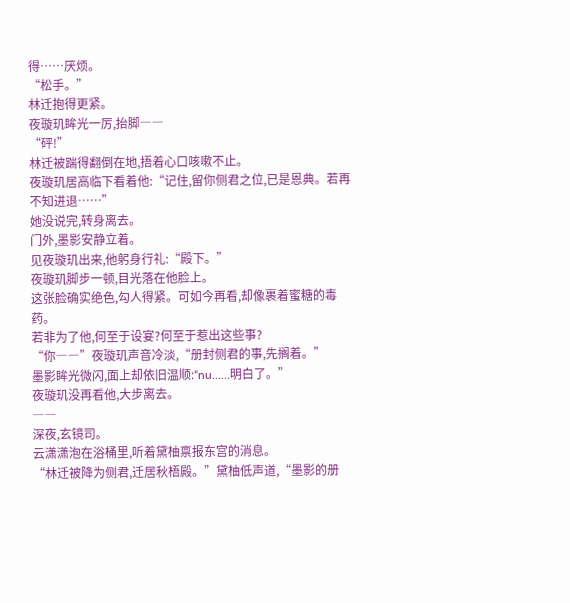得……厌烦。
“松手。”
林迁抱得更紧。
夜璇玑眸光一厉,抬脚――
“砰!”
林迁被踹得翻倒在地,捂着心口咳嗽不止。
夜璇玑居高临下看着他:“记住,留你侧君之位,已是恩典。若再不知进退……”
她没说完,转身离去。
门外,墨影安静立着。
见夜璇玑出来,他躬身行礼:“殿下。”
夜璇玑脚步一顿,目光落在他脸上。
这张脸确实绝色,勾人得紧。可如今再看,却像裹着蜜糖的毒药。
若非为了他,何至于设宴?何至于惹出这些事?
“你――”夜璇玑声音冷淡,“册封侧君的事,先搁着。”
墨影眸光微闪,面上却依旧温顺:“nu……明白了。”
夜璇玑没再看他,大步离去。
――
深夜,玄镜司。
云潇潇泡在浴桶里,听着黛柚禀报东宫的消息。
“林迁被降为侧君,迁居秋梧殿。”黛柚低声道,“墨影的册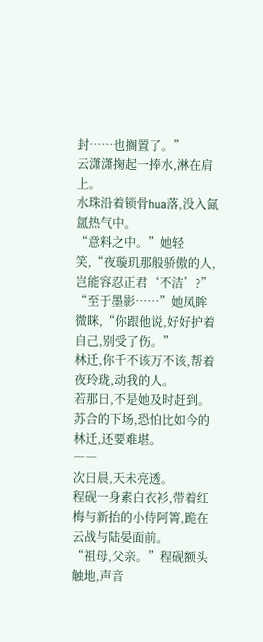封……也搁置了。”
云潇潇掬起一捧水,淋在肩上。
水珠沿着锁骨hua落,没入氤氲热气中。
“意料之中。”她轻笑,“夜璇玑那般骄傲的人,岂能容忍正君‘不洁’?”
“至于墨影……”她凤眸微眯,“你跟他说,好好护着自己,别受了伤。”
林迁,你千不该万不该,帮着夜玲珑,动我的人。
若那日,不是她及时赶到。苏合的下场,恐怕比如今的林迁,还要难堪。
――
次日晨,天未亮透。
程砚一身素白衣衫,带着红梅与新抬的小侍阿箐,跪在云战与陆晏面前。
“祖母,父亲。”程砚额头触地,声音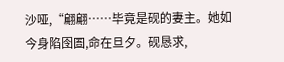沙哑,“翩翩……毕竟是砚的妻主。她如今身陷囹圄,命在旦夕。砚恳求,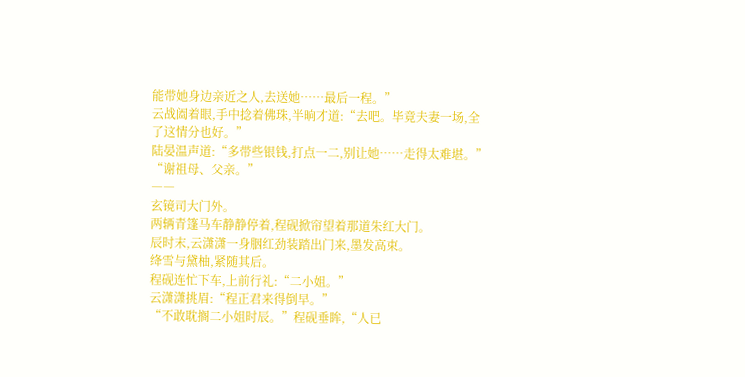能带她身边亲近之人,去送她……最后一程。”
云战阖着眼,手中捻着佛珠,半晌才道:“去吧。毕竟夫妻一场,全了这情分也好。”
陆晏温声道:“多带些银钱,打点一二,别让她……走得太难堪。”
“谢祖母、父亲。”
――
玄镜司大门外。
两辆青篷马车静静停着,程砚掀帘望着那道朱红大门。
辰时末,云潇潇一身胭红劲装踏出门来,墨发高束。
绛雪与黛柚,紧随其后。
程砚连忙下车,上前行礼:“二小姐。”
云潇潇挑眉:“程正君来得倒早。”
“不敢耽搁二小姐时辰。”程砚垂眸,“人已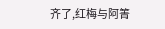齐了,红梅与阿箐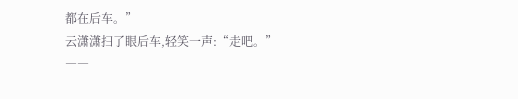都在后车。”
云潇潇扫了眼后车,轻笑一声:“走吧。”
――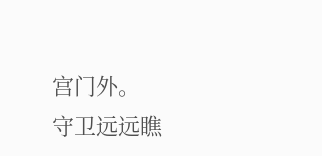宫门外。
守卫远远瞧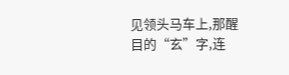见领头马车上,那醒目的“玄”字,连